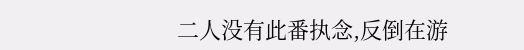二人没有此番执念,反倒在游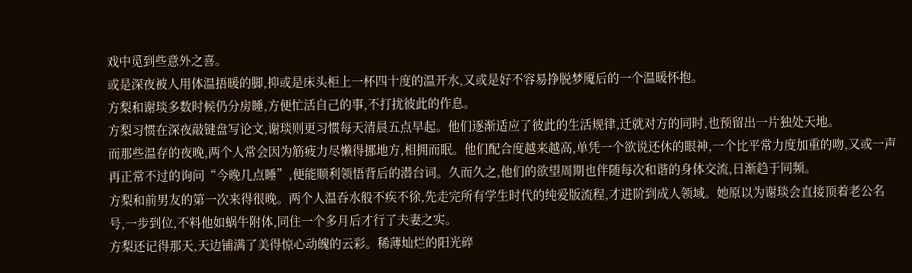戏中觅到些意外之喜。
或是深夜被人用体温捂暖的脚,抑或是床头柜上一杯四十度的温开水,又或是好不容易挣脱梦魇后的一个温暖怀抱。
方梨和谢琰多数时候仍分房睡,方便忙活自己的事,不打扰彼此的作息。
方梨习惯在深夜敲键盘写论文,谢琰则更习惯每天清晨五点早起。他们逐渐适应了彼此的生活规律,迁就对方的同时,也预留出一片独处天地。
而那些温存的夜晚,两个人常会因为筋疲力尽懒得挪地方,相拥而眠。他们配合度越来越高,单凭一个欲说还休的眼神,一个比平常力度加重的吻,又或一声再正常不过的询问“今晚几点睡”,便能顺利领悟背后的潜台词。久而久之,他们的欲望周期也伴随每次和谐的身体交流,日渐趋于同频。
方梨和前男友的第一次来得很晚。两个人温吞水般不疾不徐,先走完所有学生时代的纯爱版流程,才进阶到成人领域。她原以为谢琰会直接顶着老公名号,一步到位,不料他如蜗牛附体,同住一个多月后才行了夫妻之实。
方梨还记得那天,天边铺满了美得惊心动魄的云彩。稀薄灿烂的阳光碎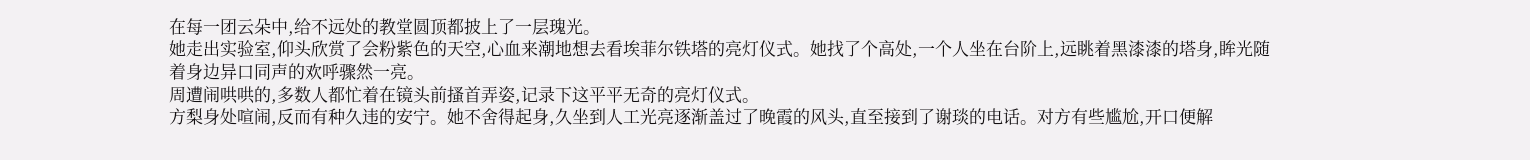在每一团云朵中,给不远处的教堂圆顶都披上了一层瑰光。
她走出实验室,仰头欣赏了会粉紫色的天空,心血来潮地想去看埃菲尔铁塔的亮灯仪式。她找了个高处,一个人坐在台阶上,远眺着黑漆漆的塔身,眸光随着身边异口同声的欢呼骤然一亮。
周遭闹哄哄的,多数人都忙着在镜头前搔首弄姿,记录下这平平无奇的亮灯仪式。
方梨身处喧闹,反而有种久违的安宁。她不舍得起身,久坐到人工光亮逐渐盖过了晚霞的风头,直至接到了谢琰的电话。对方有些尴尬,开口便解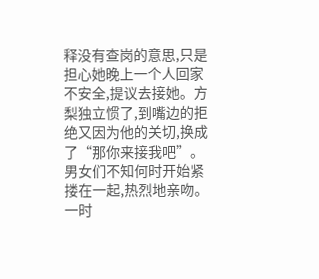释没有查岗的意思,只是担心她晚上一个人回家不安全,提议去接她。方梨独立惯了,到嘴边的拒绝又因为他的关切,换成了“那你来接我吧”。
男女们不知何时开始紧搂在一起,热烈地亲吻。一时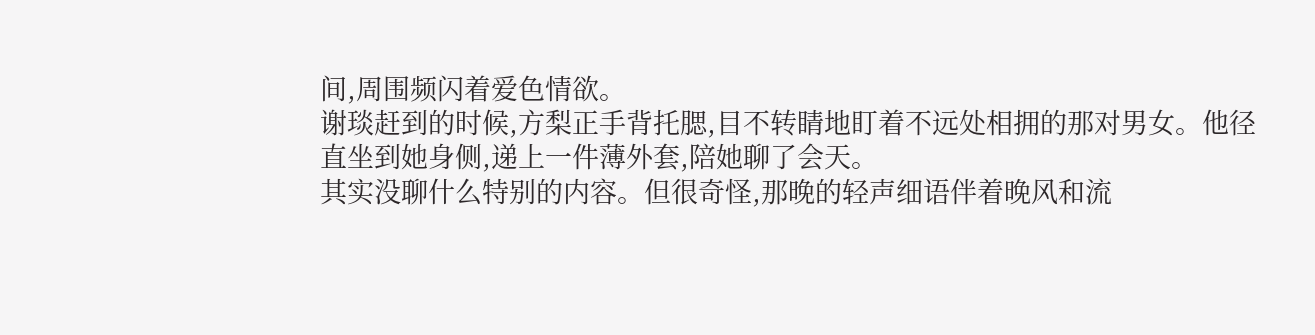间,周围频闪着爱色情欲。
谢琰赶到的时候,方梨正手背托腮,目不转睛地盯着不远处相拥的那对男女。他径直坐到她身侧,递上一件薄外套,陪她聊了会天。
其实没聊什么特别的内容。但很奇怪,那晚的轻声细语伴着晚风和流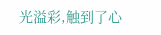光溢彩,触到了心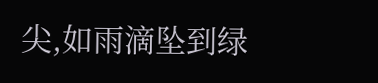尖,如雨滴坠到绿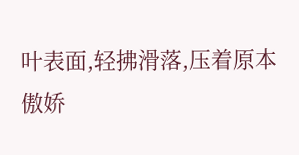叶表面,轻拂滑落,压着原本傲娇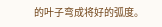的叶子弯成将好的弧度。